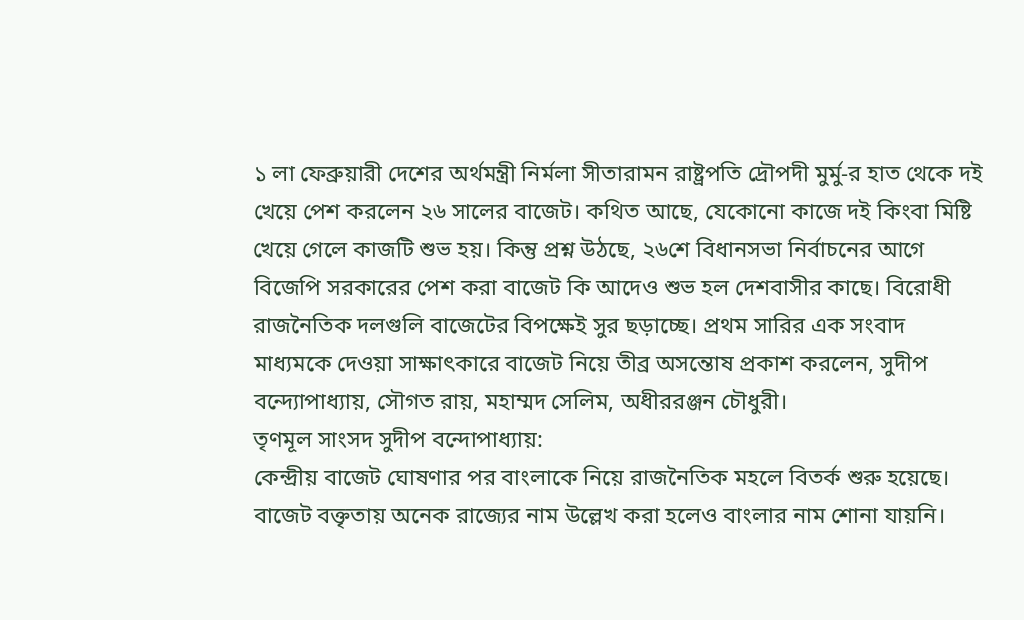১ লা ফেব্রুয়ারী দেশের অর্থমন্ত্রী নির্মলা সীতারামন রাষ্ট্রপতি দ্রৌপদী মুর্মু-র হাত থেকে দই খেয়ে পেশ করলেন ২৬ সালের বাজেট। কথিত আছে, যেকোনো কাজে দই কিংবা মিষ্টি খেয়ে গেলে কাজটি শুভ হয়। কিন্তু প্রশ্ন উঠছে, ২৬শে বিধানসভা নির্বাচনের আগে বিজেপি সরকারের পেশ করা বাজেট কি আদেও শুভ হল দেশবাসীর কাছে। বিরোধী রাজনৈতিক দলগুলি বাজেটের বিপক্ষেই সুর ছড়াচ্ছে। প্রথম সারির এক সংবাদ মাধ্যমকে দেওয়া সাক্ষাৎকারে বাজেট নিয়ে তীব্র অসন্তোষ প্রকাশ করলেন, সুদীপ বন্দ্যোপাধ্যায়, সৌগত রায়, মহাম্মদ সেলিম, অধীররঞ্জন চৌধুরী।
তৃণমূল সাংসদ সুদীপ বন্দোপাধ্যায়:
কেন্দ্রীয় বাজেট ঘোষণার পর বাংলাকে নিয়ে রাজনৈতিক মহলে বিতর্ক শুরু হয়েছে। বাজেট বক্তৃতায় অনেক রাজ্যের নাম উল্লেখ করা হলেও বাংলার নাম শোনা যায়নি।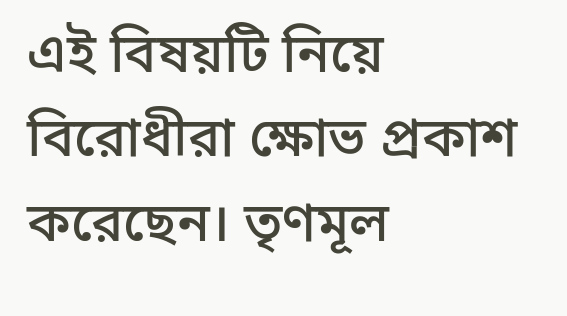এই বিষয়টি নিয়ে বিরোধীরা ক্ষোভ প্রকাশ করেছেন। তৃণমূল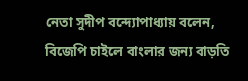নেতা সুদীপ বন্দ্যোপাধ্যায় বলেন, বিজেপি চাইলে বাংলার জন্য বাড়তি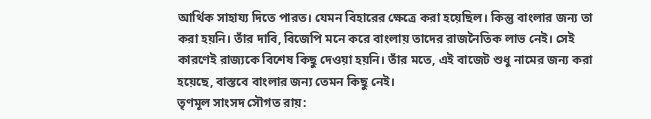আর্থিক সাহায্য দিতে পারত। যেমন বিহারের ক্ষেত্রে করা হয়েছিল। কিন্তু বাংলার জন্য তা করা হয়নি। তাঁর দাবি, বিজেপি মনে করে বাংলায় তাদের রাজনৈতিক লাভ নেই। সেই কারণেই রাজ্যকে বিশেষ কিছু দেওয়া হয়নি। তাঁর মতে, এই বাজেট শুধু নামের জন্য করা হয়েছে, বাস্তবে বাংলার জন্য তেমন কিছু নেই।
তৃণমূল সাংসদ সৌগত রায়: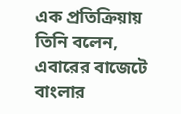এক প্রতিক্রিয়ায় তিনি বলেন, এবারের বাজেটে বাংলার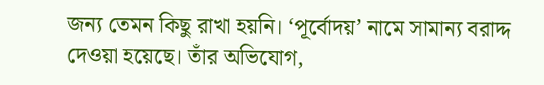জন্য তেমন কিছু রাখা হয়নি। ‘পূর্বোদয়’ নামে সামান্য বরাদ্দ দেওয়া হয়েছে। তাঁর অভিযোগ,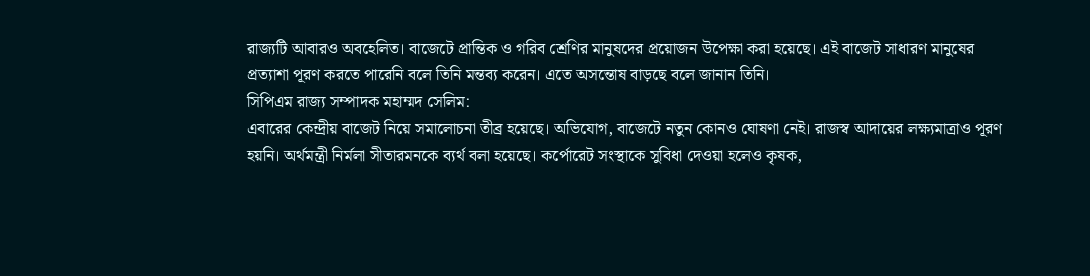রাজ্যটি আবারও অবহেলিত। বাজেটে প্রান্তিক ও গরিব শ্রেণির মানুষদের প্রয়োজন উপেক্ষা করা হয়েছে। এই বাজেট সাধারণ মানুষের প্রত্যাশা পূরণ করতে পারেনি বলে তিনি মন্তব্য করেন। এতে অসন্তোষ বাড়ছে বলে জানান তিনি।
সিপিএম রাজ্য সম্পাদক মহাম্মদ সেলিম:
এবারের কেন্দ্রীয় বাজেট নিয়ে সমালোচনা তীব্র হয়েছে। অভিযোগ, বাজেটে নতুন কোনও ঘোষণা নেই। রাজস্ব আদায়ের লক্ষ্যমাত্রাও পূরণ হয়নি। অর্থমন্ত্রী নির্মলা সীতারমনকে ব্যর্থ বলা হয়েছে। কর্পোরেট সংস্থাকে সুবিধা দেওয়া হলেও কৃষক,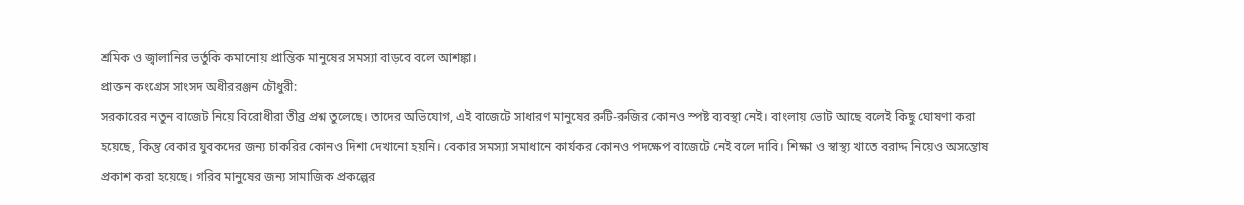শ্রমিক ও জ্বালানির ভর্তুকি কমানোয় প্রান্তিক মানুষের সমস্যা বাড়বে বলে আশঙ্কা।
প্রাক্তন কংগ্রেস সাংসদ অধীররঞ্জন চৌধুরী:
সরকারের নতুন বাজেট নিয়ে বিরোধীরা তীব্র প্রশ্ন তুলেছে। তাদের অভিযোগ, এই বাজেটে সাধারণ মানুষের রুটি-রুজির কোনও স্পষ্ট ব্যবস্থা নেই। বাংলায় ভোট আছে বলেই কিছু ঘোষণা করা হয়েছে, কিন্তু বেকার যুবকদের জন্য চাকরির কোনও দিশা দেখানো হয়নি। বেকার সমস্যা সমাধানে কার্যকর কোনও পদক্ষেপ বাজেটে নেই বলে দাবি। শিক্ষা ও স্বাস্থ্য খাতে বরাদ্দ নিয়েও অসন্তোষ প্রকাশ করা হয়েছে। গরিব মানুষের জন্য সামাজিক প্রকল্পের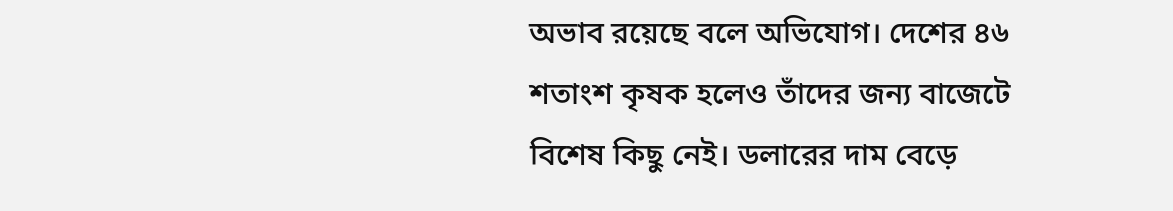অভাব রয়েছে বলে অভিযোগ। দেশের ৪৬ শতাংশ কৃষক হলেও তাঁদের জন্য বাজেটে বিশেষ কিছু নেই। ডলারের দাম বেড়ে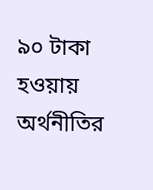৯০ টাকা হওয়ায় অর্থনীতির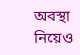অবস্থা নিয়েও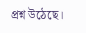প্রশ্ন উঠেছে।